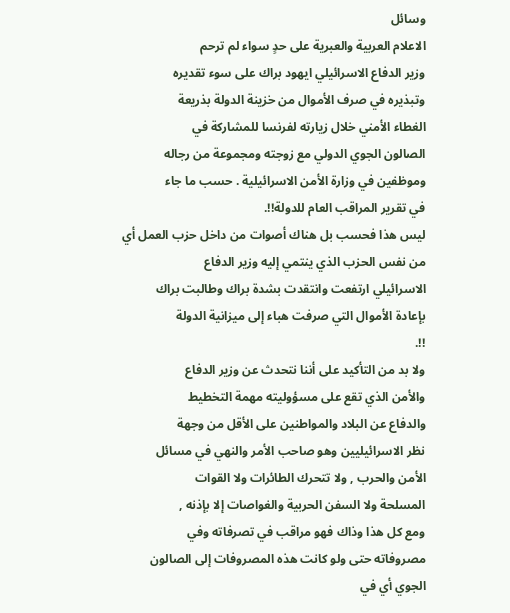وسائل
الاعلام العربية والعبرية على حدٍ سواء لم ترحم
وزير الدفاع الاسرائيلي ايهود براك على سوء تقديره
وتبذيره في صرف الأموال من خزينة الدولة بذريعة
الغطاء الأمني خلال زيارته لفرنسا للمشاركة في
الصالون الجوي الدولي مع زوجته ومجموعة من رجاله
وموظفين في وزارة الأمن الاسرائيلية . حسب ما جاء
في تقرير المراقب العام للدولة!!.
ليس هذا فحسب بل هناك أصوات من داخل حزب العمل أي
من نفس الحزب الذي ينتمي إليه وزير الدفاع
الاسرائيلي ارتفعت وانتقدت بشدة براك وطالبت براك
بإعادة الأموال التي صرفت هباء إلى ميزانية الدولة
!!.
ولا بد من التأكيد على أننا نتحدث عن وزير الدفاع
والأمن الذي تقع على مسؤوليته مهمة التخطيط
والدفاع عن البلاد والمواطنين على الأقل من وجهة
نظر الاسرائيليين وهو صاحب الأمر والنهي في مسائل
الأمن والحرب , ولا تتحرك الطائرات ولا القوات
المسلحة ولا السفن الحربية والغواصات إلا بإذنه ,
ومع كل هذا وذاك فهو مراقب في تصرفاته وفي
مصروفاته حتى ولو كانت هذه المصروفات إلى الصالون
الجوي أي في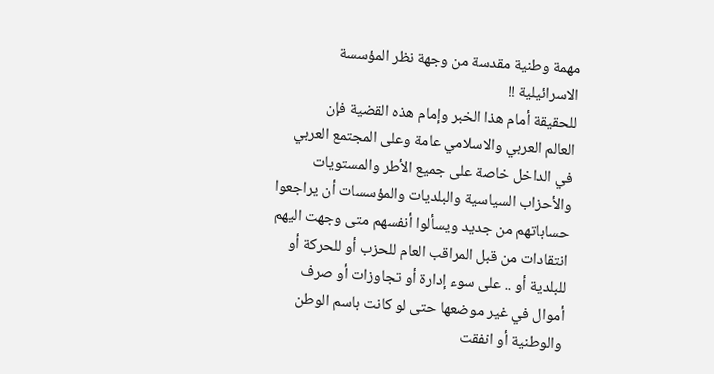مهمة وطنية مقدسة من وجهة نظر المؤسسة
الاسرائيلية !!
للحقيقة أمام هذا الخبر وإمام هذه القضية فإن
العالم العربي والاسلامي عامة وعلى المجتمع العربي
في الداخل خاصة على جميع الأطر والمستويات
والأحزاب السياسية والبلديات والمؤسسات أن يراجعوا
حساباتهم من جديد ويسألوا أنفسهم متى وجهت اليهم
انتقادات من قبل المراقب العام للحزب أو للحركة أو
للبلدية أو .. على سوء إدارة أو تجاوزات أو صرف
أموال في غير موضعها حتى لو كانت باسم الوطن
والوطنية أو انفقت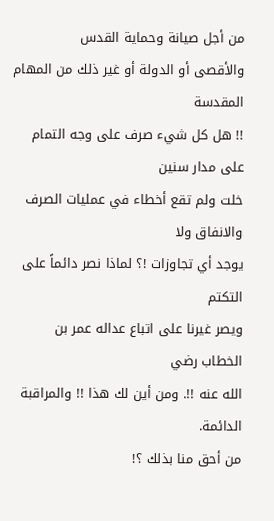من أجل صيانة وحماية القدس
والأقصى أو الدولة أو غير ذلك من المهام المقدسة
!! هل كل شيء صرف على وجه التمام على مدار سنين
خلت ولم تقع أخطاء في عمليات الصرف والانفاق ولا
يوجد أي تجاوزات !؟ لماذا نصر دائماً على التكتم
ويصر غيرنا على اتباع عداله عمر بن الخطاب رضي
الله عنه !!. ومن أين لك هذا !! والمراقبة
الدائمة.
من أحق منا بذلك ؟!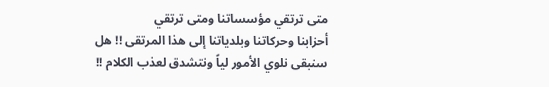متى ترتقي مؤسساتنا ومتى ترتقي
أحزابنا وحركاتنا وبلدياتنا إلى هذا المرتقى !! هل
سنبقى نلوي الأمور لياً ونتشدق لعذب الكلام !!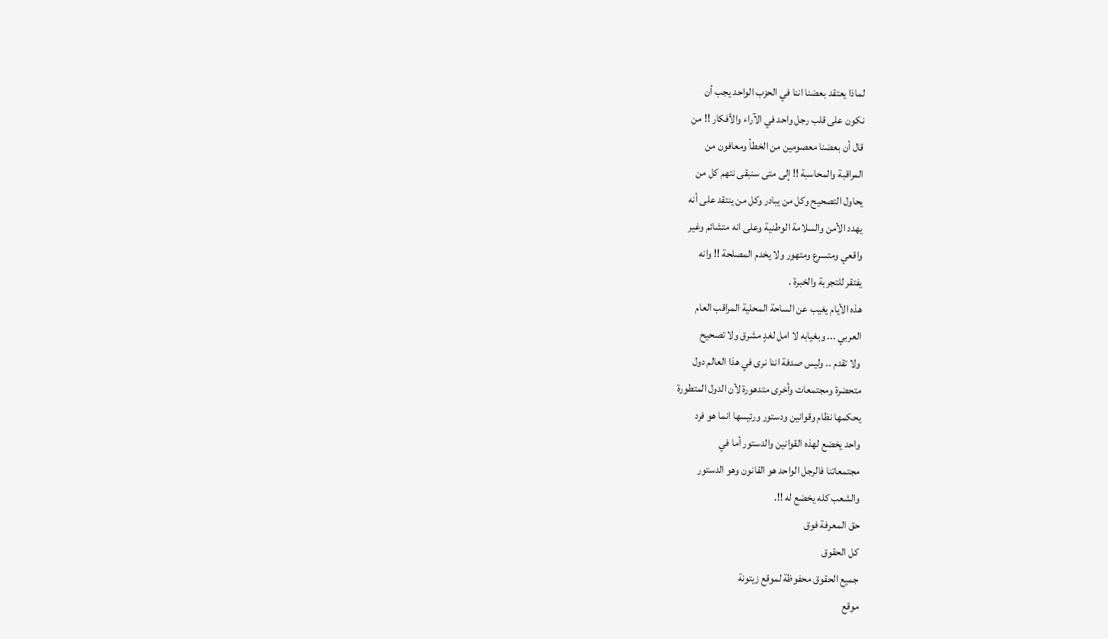لماذا يعتقد بعضنا اننا في الحزب الواحد يجب أن
نكون على قلب رجل واحد في الآراء والأفكار !! من
قال أن بعضنا معصومين من الخطأ ومعافون من
المراقبة والمحاسبة !! إلى متى سنبقى نتهم كل من
يحاول التصحيح وكل من يبادر وكل من ينتقد على أنه
يهدد الأمن والسلامة الوطنية وعلى انه متشائم وغير
واقعي ومتسرع ومتهور ولا يخدم المصلحة !! وانه
يفتقر للتجربة والخبرة .
هذه الأيام يغيب عن الساحة المحلية المراقب العام
العربي ... وبغيابه لا امل لغدٍ مشرق ولا تصحيح
ولا تقدم .. وليس صدفة اننا نرى في هذا العالم دول
متحضرة ومجتمعات وأخرى متدهورة لأن الدول المتطورة
يحكمها نظام وقوانين ودستور ورئيسها انما هو فرد
واحد يخضع لهذه القوانين والدستور أما في
مجتمعاتنا فالرجل الواحد هو القانون وهو الدستور
والشعب كله يخضع له !!.
حق المعرفة فوق
كل الحقوق
جميع الحقوق محفوظة لموقع زيتونة
موقع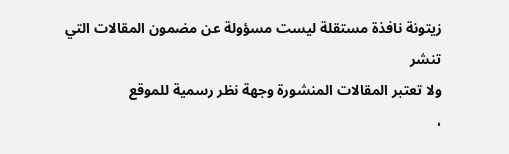زيتونة نافذة مستقلة ليست مسؤولة عن مضمون المقالات التي
تنشر
ولا تعتبر المقالات المنشورة وجهة نظر رسمية للموقع
،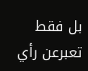بل فقط تعبرعن رأي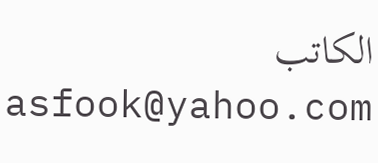الكاتب asfook@yahoo.com